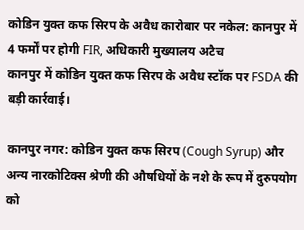कोडिन युक्त कफ सिरप के अवैध कारोबार पर नकेल: कानपुर में 4 फर्मों पर होगी FIR, अधिकारी मुख्यालय अटैच
कानपुर में कोडिन युक्त कफ सिरप के अवैध स्टॉक पर FSDA की बड़ी कार्रवाई।

कानपुर नगर: कोडिन युक्त कफ सिरप (Cough Syrup) और अन्य नारकोटिक्स श्रेणी की औषधियों के नशे के रूप में दुरुपयोग को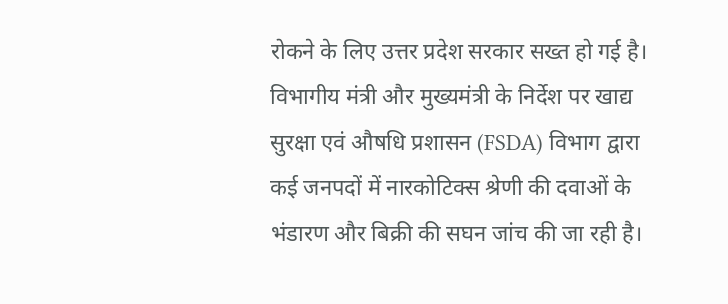रोकने के लिए उत्तर प्रदेश सरकार सख्त हो गई है। विभागीय मंत्री और मुख्यमंत्री के निर्देश पर खाद्य सुरक्षा एवं औषधि प्रशासन (FSDA) विभाग द्वारा कई जनपदों में नारकोटिक्स श्रेणी की दवाओं के भंडारण और बिक्री की सघन जांच की जा रही है।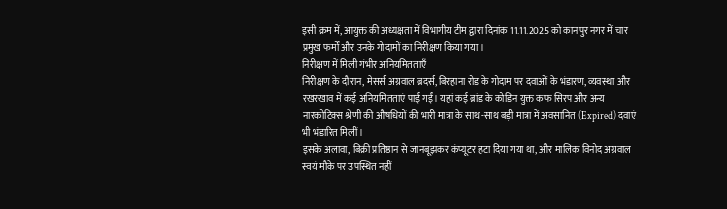इसी क्रम में, आयुक्त की अध्यक्षता में विभागीय टीम द्वारा दिनांक 11.11.2025 को कानपुर नगर में चार प्रमुख फर्मों और उनके गोदामों का निरीक्षण किया गया।
निरीक्षण में मिली गंभीर अनियमितताएँ
निरीक्षण के दौरान, मेसर्स अग्रवाल ब्रदर्स, बिरहाना रोड के गोदाम पर दवाओं के भंडारण, व्यवस्था और रखरखाव में कई अनियमितताएं पाई गईं। यहां कई ब्रांड के कोडिन युक्त कफ सिरप और अन्य नारकोटिक्स श्रेणी की औषधियों की भारी मात्रा के साथ-साथ बड़ी मात्रा में अवसानित (Expired) दवाएं भी भंडारित मिलीं।
इसके अलावा, बिक्री प्रतिष्ठान से जानबूझकर कंप्यूटर हटा दिया गया था, और मालिक विनोद अग्रवाल स्वयं मौके पर उपस्थित नहीं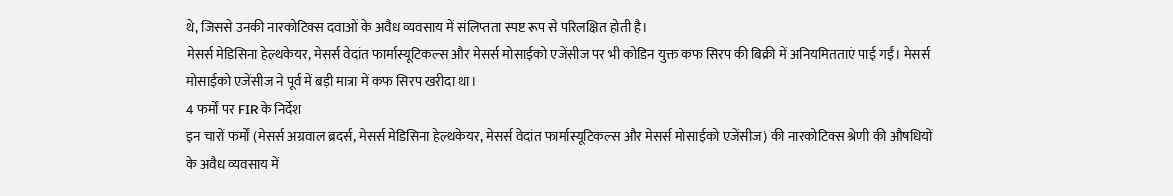थे, जिससे उनकी नारकोटिक्स दवाओं के अवैध व्यवसाय में संलिप्तता स्पष्ट रूप से परिलक्षित होती है।
मेसर्स मेडिसिना हेल्थकेयर, मेसर्स वेदांत फार्मास्यूटिकल्स और मेसर्स मोसाईको एजेंसीज पर भी कोडिन युक्त कफ सिरप की बिक्री में अनियमितताएं पाई गईं। मेसर्स मोसाईको एजेंसीज ने पूर्व में बड़ी मात्रा में कफ सिरप खरीदा था।
4 फर्मों पर FIR के निर्देश
इन चारों फर्मों (मेसर्स अग्रवाल ब्रदर्स, मेसर्स मेडिसिना हेल्थकेयर, मेसर्स वेदांत फार्मास्यूटिकल्स और मेसर्स मोसाईको एजेंसीज) की नारकोटिक्स श्रेणी की औषधियों के अवैध व्यवसाय में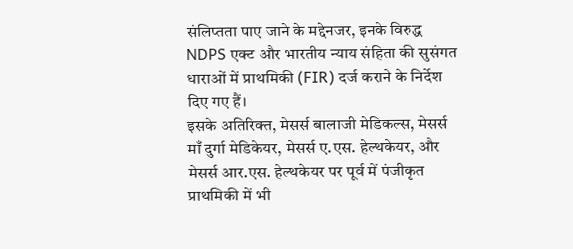संलिप्तता पाए जाने के मद्देनजर, इनके विरुद्ध NDPS एक्ट और भारतीय न्याय संहिता की सुसंगत धाराओं में प्राथमिकी (FIR) दर्ज कराने के निर्देश दिए गए हैं।
इसके अतिरिक्त, मेसर्स बालाजी मेडिकल्स, मेसर्स माँ दुर्गा मेडिकेयर, मेसर्स ए.एस. हेल्थकेयर, और मेसर्स आर.एस. हेल्थकेयर पर पूर्व में पंजीकृत प्राथमिकी में भी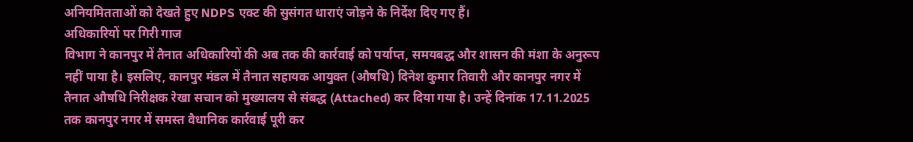अनियमितताओं को देखते हुए NDPS एक्ट की सुसंगत धाराएं जोड़ने के निर्देश दिए गए हैं।
अधिकारियों पर गिरी गाज
विभाग ने कानपुर में तैनात अधिकारियों की अब तक की कार्रवाई को पर्याप्त, समयबद्ध और शासन की मंशा के अनुरूप नहीं पाया है। इसलिए, कानपुर मंडल में तैनात सहायक आयुक्त (औषधि) दिनेश कुमार तिवारी और कानपुर नगर में तैनात औषधि निरीक्षक रेखा सचान को मुख्यालय से संबद्ध (Attached) कर दिया गया है। उन्हें दिनांक 17.11.2025 तक कानपुर नगर में समस्त वैधानिक कार्रवाई पूरी कर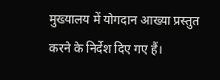मुख्यालय में योगदान आख्या प्रस्तुत करने के निर्देश दिए गए हैं।